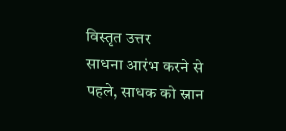विस्तृत उत्तर
साधना आरंभ करने से पहले, साधक को स्नान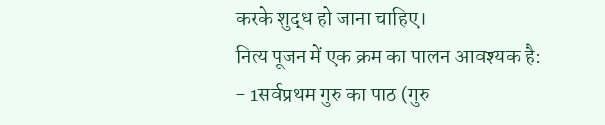करके शुद्ध हो जाना चाहिए।
नित्य पूजन में एक क्रम का पालन आवश्यक है:
- 1सर्वप्रथम गुरु का पाठ (गुरु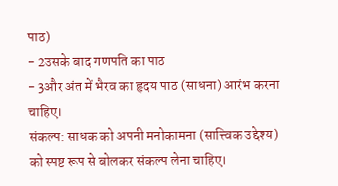पाठ)
- 2उसके बाद गणपति का पाठ
- 3और अंत में भैरव का हृदय पाठ (साधना) आरंभ करना चाहिए।
संकल्प: साधक को अपनी मनोकामना (सात्त्विक उद्देश्य) को स्पष्ट रूप से बोलकर संकल्प लेना चाहिए।